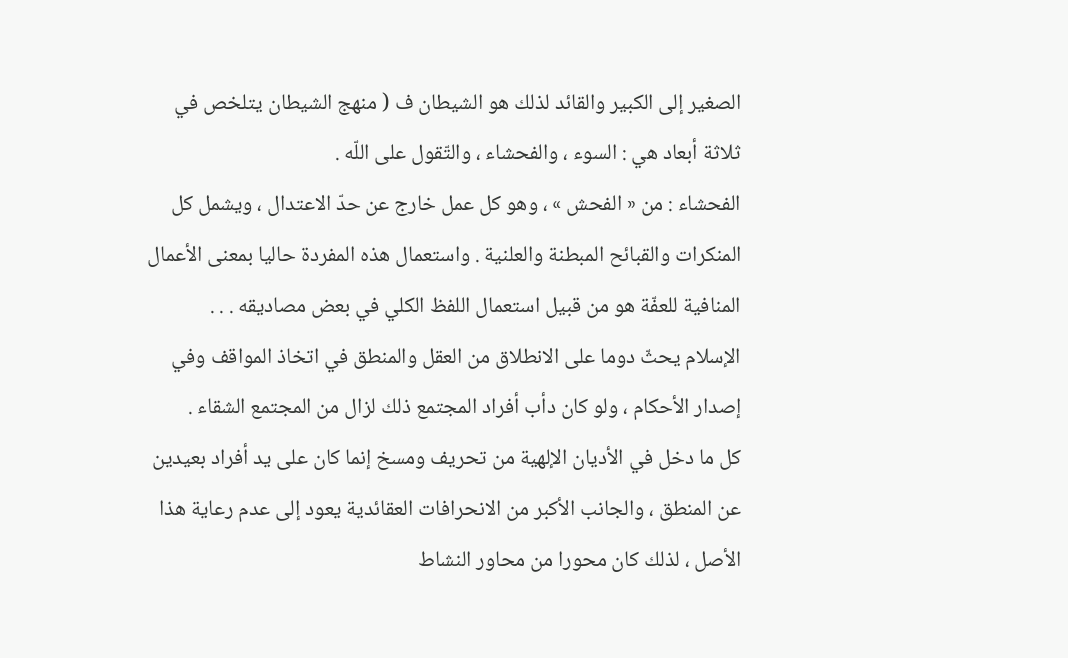الصغير إلى الكبير والقائد لذلك هو الشيطان ف ( منهج الشيطان يتلخص في ثلاثة أبعاد هي : السوء ، والفحشاء ، والتّقول على اللّه .
الفحشاء : من « الفحش » ، وهو كل عمل خارج عن حدّ الاعتدال ، ويشمل كل المنكرات والقبائح المبطنة والعلنية . واستعمال هذه المفردة حاليا بمعنى الأعمال المنافية للعفّة هو من قبيل استعمال اللفظ الكلي في بعض مصاديقه . . .
الإسلام يحثّ دوما على الانطلاق من العقل والمنطق في اتخاذ المواقف وفي إصدار الأحكام ، ولو كان دأب أفراد المجتمع ذلك لزال من المجتمع الشقاء .
كل ما دخل في الأديان الإلهية من تحريف ومسخ إنما كان على يد أفراد بعيدين عن المنطق ، والجانب الأكبر من الانحرافات العقائدية يعود إلى عدم رعاية هذا الأصل ، لذلك كان محورا من محاور النشاط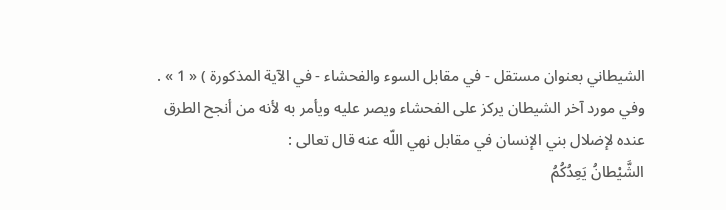الشيطاني بعنوان مستقل - في مقابل السوء والفحشاء - في الآية المذكورة ) « 1 » .
وفي مورد آخر الشيطان يركز على الفحشاء ويصر عليه ويأمر به لأنه من أنجح الطرق عنده لإضلال بني الإنسان في مقابل نهي اللّه عنه قال تعالى :
الشَّيْطانُ يَعِدُكُمُ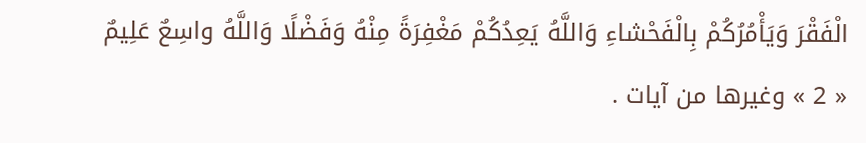الْفَقْرَ وَيَأْمُرُكُمْ بِالْفَحْشاءِ وَاللَّهُ يَعِدُكُمْ مَغْفِرَةً مِنْهُ وَفَضْلًا وَاللَّهُ واسِعٌ عَلِيمٌ
« 2 » وغيرها من آيات .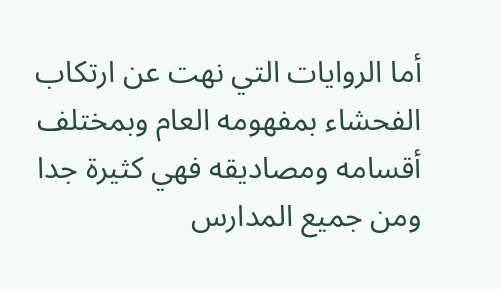أما الروايات التي نهت عن ارتكاب الفحشاء بمفهومه العام وبمختلف أقسامه ومصاديقه فهي كثيرة جدا ومن جميع المدارس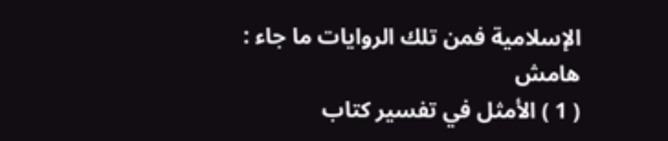الإسلامية فمن تلك الروايات ما جاء :
هامش
( 1 ) الأمثل في تفسير كتاب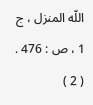اللّه المنزل ، ج 1 ، ص : 476 .
( 2 )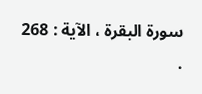سورة البقرة ، الآية : 268 .